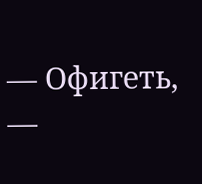— Офигеть, —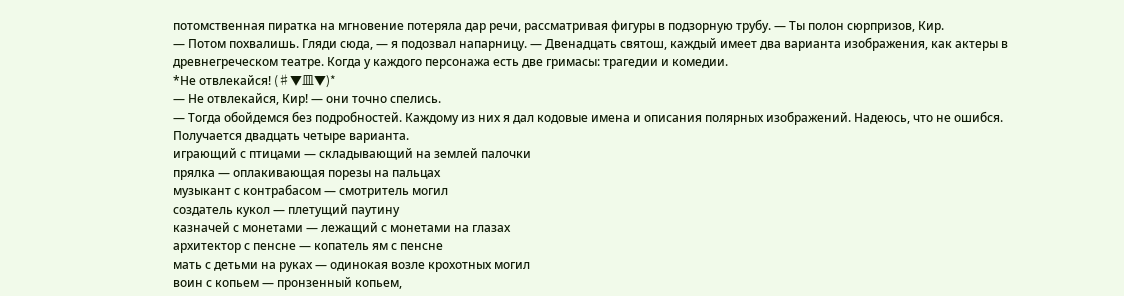потомственная пиратка на мгновение потеряла дар речи, рассматривая фигуры в подзорную трубу. — Ты полон сюрпризов, Кир.
— Потом похвалишь. Гляди сюда, — я подозвал напарницу. — Двенадцать святош, каждый имеет два варианта изображения, как актеры в древнегреческом театре. Когда у каждого персонажа есть две гримасы: трагедии и комедии.
*Не отвлекайся! (♯▼皿▼)*
— Не отвлекайся, Кир! — они точно спелись.
— Тогда обойдемся без подробностей. Каждому из них я дал кодовые имена и описания полярных изображений. Надеюсь, что не ошибся. Получается двадцать четыре варианта.
играющий с птицами — складывающий на землей палочки
прялка — оплакивающая порезы на пальцах
музыкант с контрабасом — смотритель могил
создатель кукол — плетущий паутину
казначей с монетами — лежащий с монетами на глазах
архитектор с пенсне — копатель ям с пенсне
мать с детьми на руках — одинокая возле крохотных могил
воин с копьем — пронзенный копьем,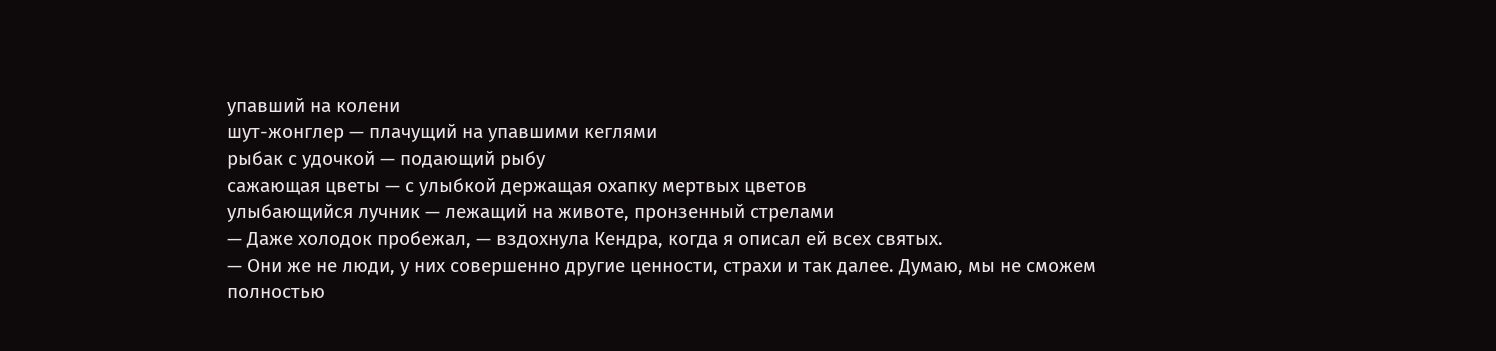упавший на колени
шут-жонглер — плачущий на упавшими кеглями
рыбак с удочкой — подающий рыбу
сажающая цветы — с улыбкой держащая охапку мертвых цветов
улыбающийся лучник — лежащий на животе, пронзенный стрелами
— Даже холодок пробежал, — вздохнула Кендра, когда я описал ей всех святых.
— Они же не люди, у них совершенно другие ценности, страхи и так далее. Думаю, мы не сможем полностью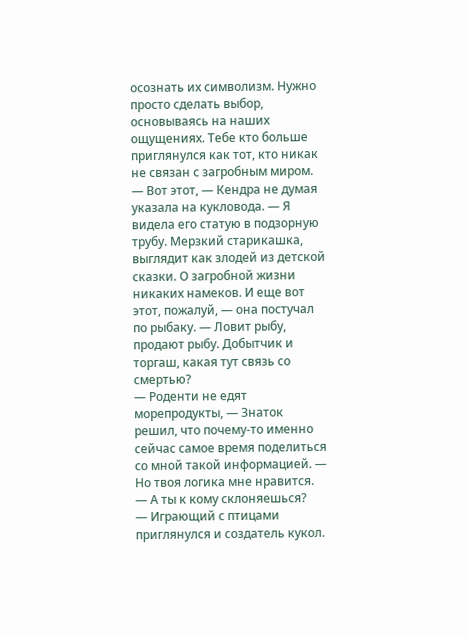осознать их символизм. Нужно просто сделать выбор, основываясь на наших ощущениях. Тебе кто больше приглянулся как тот, кто никак не связан с загробным миром.
— Вот этот, — Кендра не думая указала на кукловода. — Я видела его статую в подзорную трубу. Мерзкий старикашка, выглядит как злодей из детской сказки. О загробной жизни никаких намеков. И еще вот этот, пожалуй, — она постучал по рыбаку. — Ловит рыбу, продают рыбу. Добытчик и торгаш, какая тут связь со смертью?
— Роденти не едят морепродукты, — Знаток решил, что почему-то именно сейчас самое время поделиться со мной такой информацией. — Но твоя логика мне нравится.
— А ты к кому склоняешься?
— Играющий с птицами приглянулся и создатель кукол.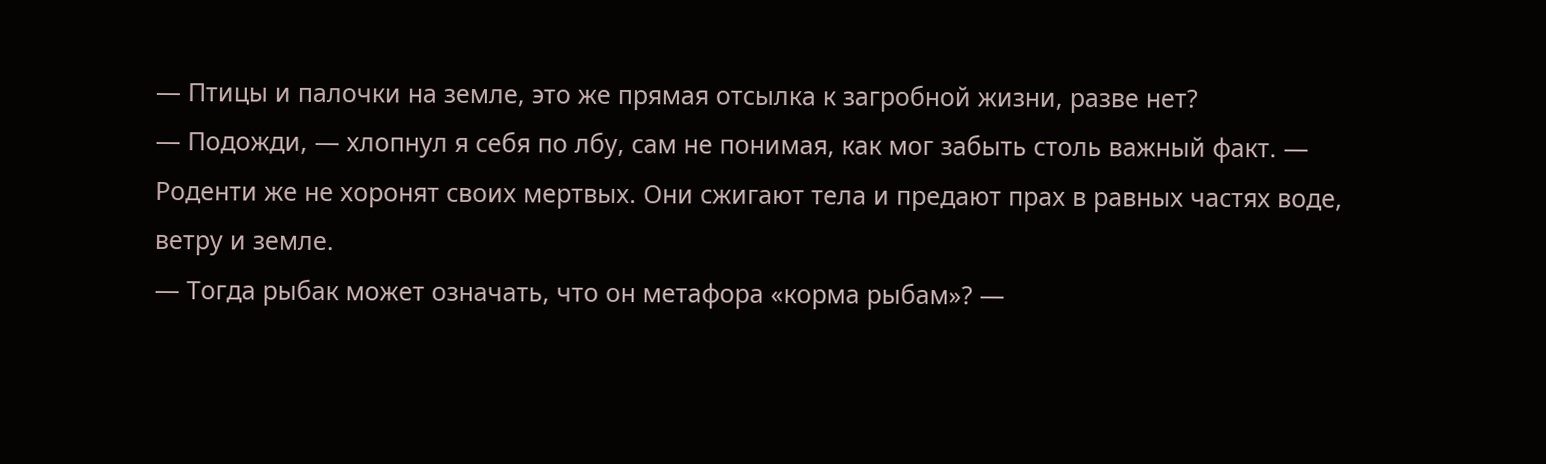— Птицы и палочки на земле, это же прямая отсылка к загробной жизни, разве нет?
— Подожди, — хлопнул я себя по лбу, сам не понимая, как мог забыть столь важный факт. — Роденти же не хоронят своих мертвых. Они сжигают тела и предают прах в равных частях воде, ветру и земле.
— Тогда рыбак может означать, что он метафора «корма рыбам»? —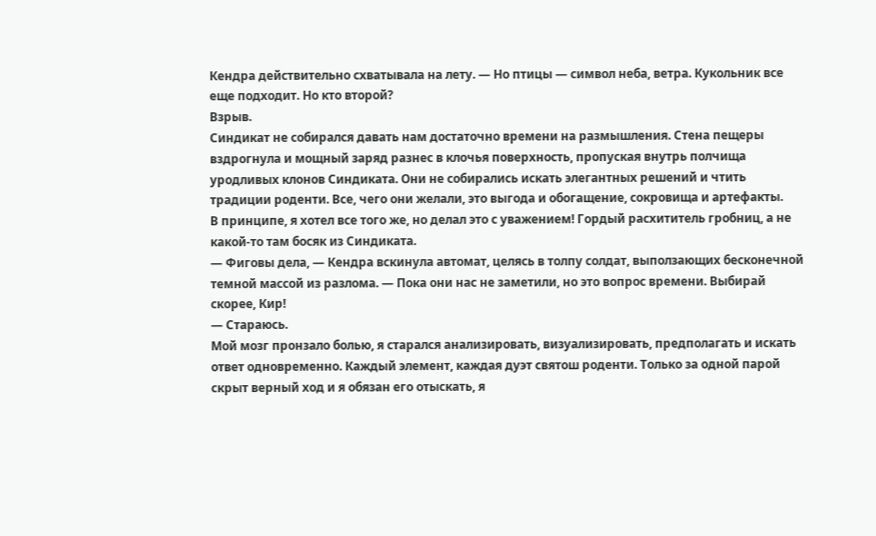Кендра действительно схватывала на лету. — Но птицы — символ неба, ветра. Кукольник все еще подходит. Но кто второй?
Взрыв.
Синдикат не собирался давать нам достаточно времени на размышления. Стена пещеры вздрогнула и мощный заряд разнес в клочья поверхность, пропуская внутрь полчища уродливых клонов Синдиката. Они не собирались искать элегантных решений и чтить традиции роденти. Все, чего они желали, это выгода и обогащение, сокровища и артефакты.
В принципе, я хотел все того же, но делал это с уважением! Гордый расхититель гробниц, а не какой-то там босяк из Синдиката.
— Фиговы дела, — Кендра вскинула автомат, целясь в толпу солдат, выползающих бесконечной темной массой из разлома. — Пока они нас не заметили, но это вопрос времени. Выбирай скорее, Кир!
— Стараюсь.
Мой мозг пронзало болью, я старался анализировать, визуализировать, предполагать и искать ответ одновременно. Каждый элемент, каждая дуэт святош роденти. Только за одной парой скрыт верный ход и я обязан его отыскать, я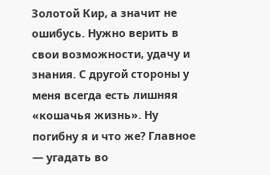Золотой Кир, а значит не ошибусь. Нужно верить в свои возможности, удачу и знания. С другой стороны у меня всегда есть лишняя «кошачья жизнь». Ну погибну я и что же? Главное — угадать во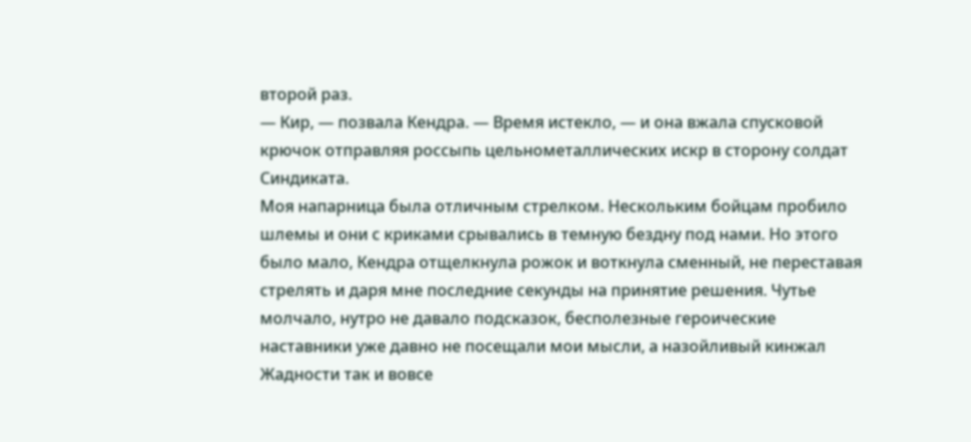второй раз.
— Кир, — позвала Кендра. — Время истекло, — и она вжала спусковой крючок отправляя россыпь цельнометаллических искр в сторону солдат Синдиката.
Моя напарница была отличным стрелком. Нескольким бойцам пробило шлемы и они с криками срывались в темную бездну под нами. Но этого было мало, Кендра отщелкнула рожок и воткнула сменный, не переставая стрелять и даря мне последние секунды на принятие решения. Чутье молчало, нутро не давало подсказок, бесполезные героические наставники уже давно не посещали мои мысли, а назойливый кинжал Жадности так и вовсе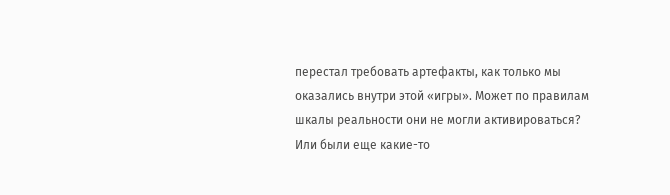перестал требовать артефакты, как только мы оказались внутри этой «игры». Может по правилам шкалы реальности они не могли активироваться? Или были еще какие-то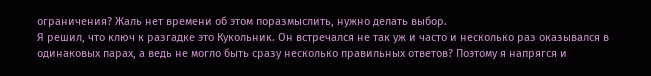ограничения? Жаль нет времени об этом поразмыслить, нужно делать выбор.
Я решил, что ключ к разгадке это Кукольник. Он встречался не так уж и часто и несколько раз оказывался в одинаковых парах, а ведь не могло быть сразу несколько правильных ответов? Поэтому я напрягся и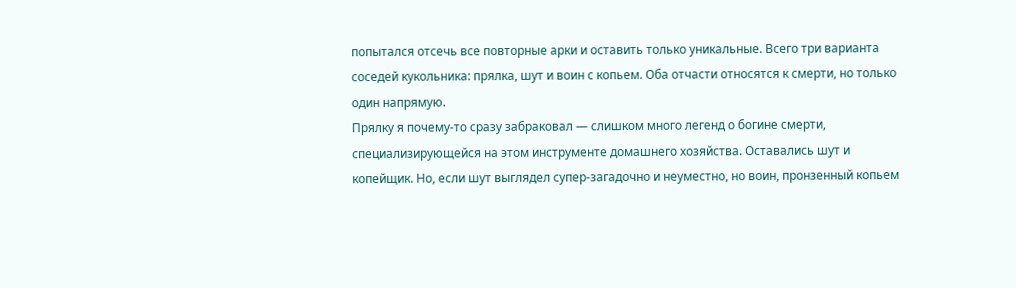попытался отсечь все повторные арки и оставить только уникальные. Всего три варианта соседей кукольника: прялка, шут и воин с копьем. Оба отчасти относятся к смерти, но только один напрямую.
Прялку я почему-то сразу забраковал — слишком много легенд о богине смерти, специализирующейся на этом инструменте домашнего хозяйства. Оставались шут и копейщик. Но, если шут выглядел супер-загадочно и неуместно, но воин, пронзенный копьем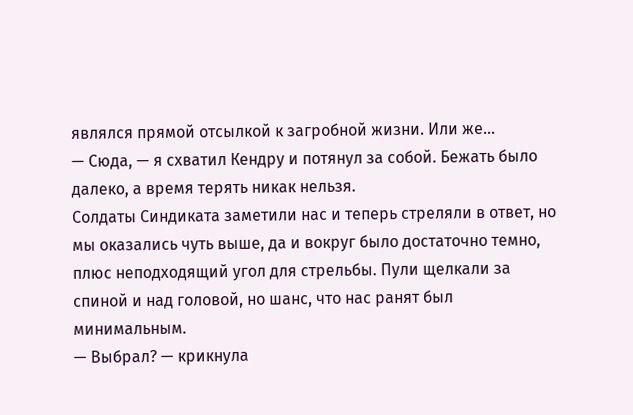являлся прямой отсылкой к загробной жизни. Или же…
— Сюда, — я схватил Кендру и потянул за собой. Бежать было далеко, а время терять никак нельзя.
Солдаты Синдиката заметили нас и теперь стреляли в ответ, но мы оказались чуть выше, да и вокруг было достаточно темно, плюс неподходящий угол для стрельбы. Пули щелкали за спиной и над головой, но шанс, что нас ранят был минимальным.
— Выбрал? — крикнула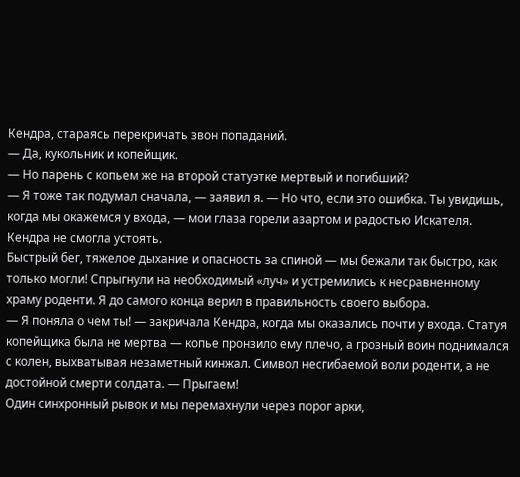Кендра, стараясь перекричать звон попаданий.
— Да, кукольник и копейщик.
— Но парень с копьем же на второй статуэтке мертвый и погибший?
— Я тоже так подумал сначала, — заявил я. — Но что, если это ошибка. Ты увидишь, когда мы окажемся у входа, — мои глаза горели азартом и радостью Искателя. Кендра не смогла устоять.
Быстрый бег, тяжелое дыхание и опасность за спиной — мы бежали так быстро, как только могли! Спрыгнули на необходимый «луч» и устремились к несравненному храму роденти. Я до самого конца верил в правильность своего выбора.
— Я поняла о чем ты! — закричала Кендра, когда мы оказались почти у входа. Статуя копейщика была не мертва — копье пронзило ему плечо, а грозный воин поднимался с колен, выхватывая незаметный кинжал. Символ несгибаемой воли роденти, а не достойной смерти солдата. — Прыгаем!
Один синхронный рывок и мы перемахнули через порог арки,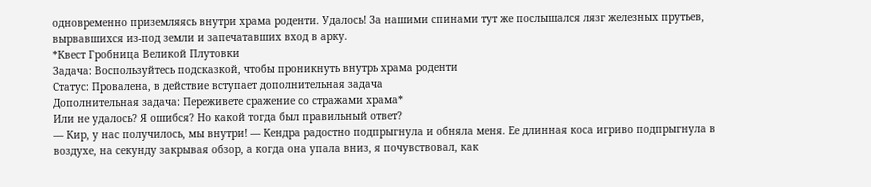одновременно приземляясь внутри храма роденти. Удалось! За нашими спинами тут же послышался лязг железных прутьев, вырвавшихся из-под земли и запечатавших вход в арку.
*Квест Гробница Великой Плутовки
Задача: Воспользуйтесь подсказкой, чтобы проникнуть внутрь храма роденти
Статус: Провалена, в действие вступает дополнительная задача
Дополнительная задача: Переживете сражение со стражами храма*
Или не удалось? Я ошибся? Но какой тогда был правильный ответ?
— Кир, у нас получилось, мы внутри! — Кендра радостно подпрыгнула и обняла меня. Ее длинная коса игриво подпрыгнула в воздухе, на секунду закрывая обзор, а когда она упала вниз, я почувствовал, как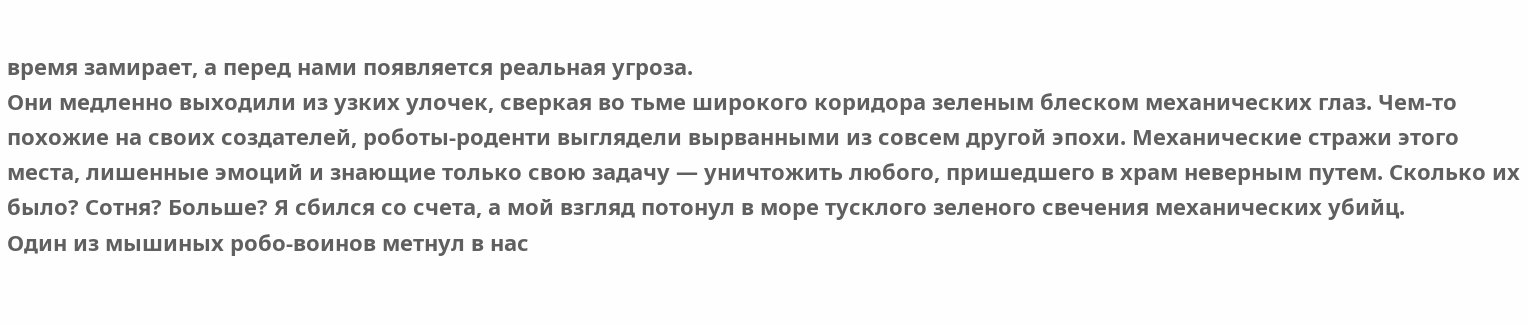время замирает, а перед нами появляется реальная угроза.
Они медленно выходили из узких улочек, сверкая во тьме широкого коридора зеленым блеском механических глаз. Чем-то похожие на своих создателей, роботы-роденти выглядели вырванными из совсем другой эпохи. Механические стражи этого места, лишенные эмоций и знающие только свою задачу — уничтожить любого, пришедшего в храм неверным путем. Сколько их было? Сотня? Больше? Я сбился со счета, а мой взгляд потонул в море тусклого зеленого свечения механических убийц.
Один из мышиных робо-воинов метнул в нас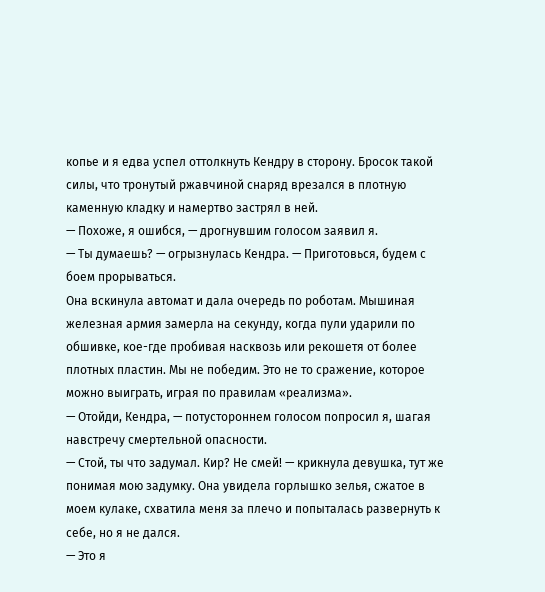копье и я едва успел оттолкнуть Кендру в сторону. Бросок такой силы, что тронутый ржавчиной снаряд врезался в плотную каменную кладку и намертво застрял в ней.
— Похоже, я ошибся, — дрогнувшим голосом заявил я.
— Ты думаешь? — огрызнулась Кендра. — Приготовься, будем с боем прорываться.
Она вскинула автомат и дала очередь по роботам. Мышиная железная армия замерла на секунду, когда пули ударили по обшивке, кое-где пробивая насквозь или рекошетя от более плотных пластин. Мы не победим. Это не то сражение, которое можно выиграть, играя по правилам «реализма».
— Отойди, Кендра, — потустороннем голосом попросил я, шагая навстречу смертельной опасности.
— Стой, ты что задумал. Кир? Не смей! — крикнула девушка, тут же понимая мою задумку. Она увидела горлышко зелья, сжатое в моем кулаке, схватила меня за плечо и попыталась развернуть к себе, но я не дался.
— Это я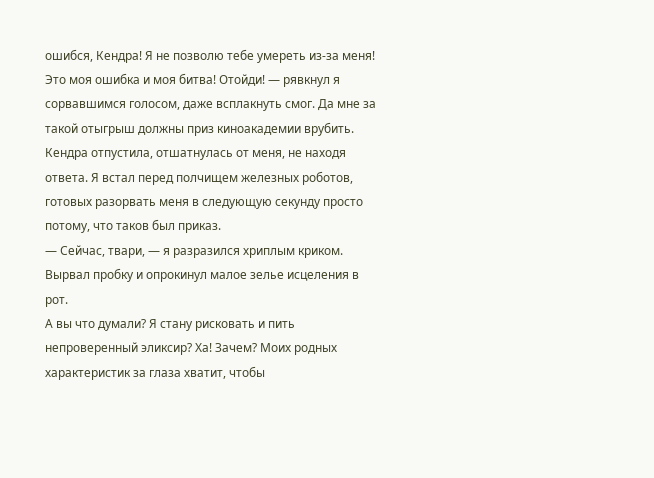ошибся, Кендра! Я не позволю тебе умереть из-за меня! Это моя ошибка и моя битва! Отойди! — рявкнул я сорвавшимся голосом, даже всплакнуть смог. Да мне за такой отыгрыш должны приз киноакадемии врубить.
Кендра отпустила, отшатнулась от меня, не находя ответа. Я встал перед полчищем железных роботов, готовых разорвать меня в следующую секунду просто потому, что таков был приказ.
— Сейчас, твари, — я разразился хриплым криком. Вырвал пробку и опрокинул малое зелье исцеления в рот.
А вы что думали? Я стану рисковать и пить непроверенный эликсир? Ха! Зачем? Моих родных характеристик за глаза хватит, чтобы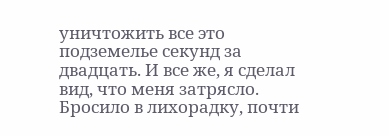уничтожить все это подземелье секунд за двадцать. И все же, я сделал вид, что меня затрясло. Бросило в лихорадку, почти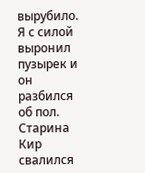вырубило. Я с силой выронил пузырек и он разбился об пол. Старина Кир свалился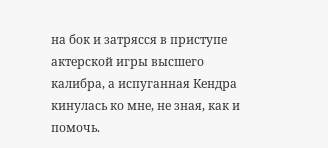на бок и затрясся в приступе актерской игры высшего калибра, а испуганная Кендра кинулась ко мне, не зная, как и помочь.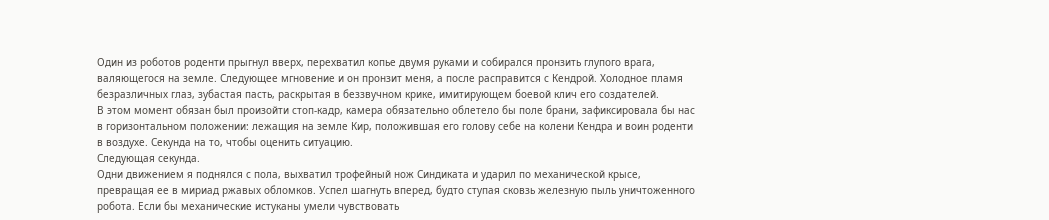Один из роботов роденти прыгнул вверх, перехватил копье двумя руками и собирался пронзить глупого врага, валяющегося на земле. Следующее мгновение и он пронзит меня, а после расправится с Кендрой. Холодное пламя безразличных глаз, зубастая пасть, раскрытая в беззвучном крике, имитирующем боевой клич его создателей.
В этом момент обязан был произойти стоп-кадр, камера обязательно облетело бы поле брани, зафиксировала бы нас в горизонтальном положении: лежащия на земле Кир, положившая его голову себе на колени Кендра и воин роденти в воздухе. Секунда на то, чтобы оценить ситуацию.
Следующая секунда.
Одни движением я поднялся с пола, выхватил трофейный нож Синдиката и ударил по механической крысе, превращая ее в мириад ржавых обломков. Успел шагнуть вперед, будто ступая сковзь железную пыль уничтоженного робота. Если бы механические истуканы умели чувствовать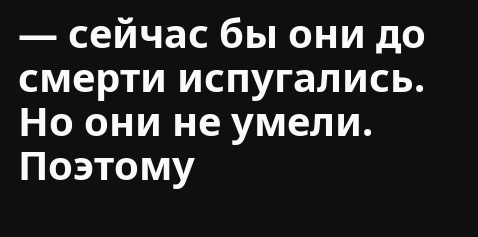— сейчас бы они до смерти испугались.
Но они не умели. Поэтому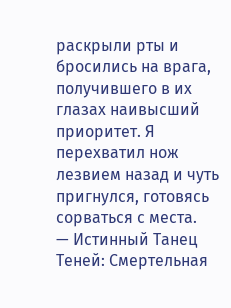раскрыли рты и бросились на врага, получившего в их глазах наивысший приоритет. Я перехватил нож лезвием назад и чуть пригнулся, готовясь сорваться с места.
— Истинный Танец Теней: Смертельная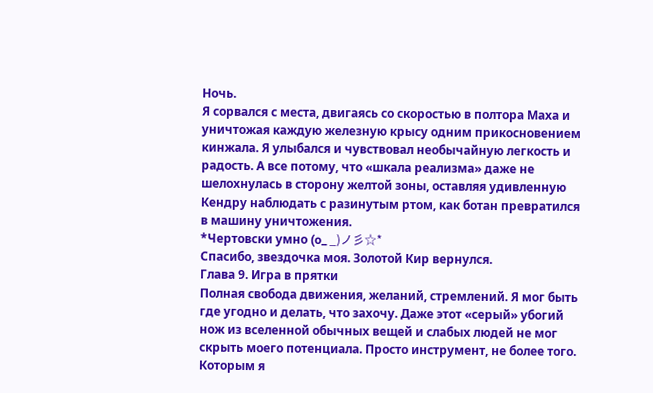Ночь.
Я сорвался с места, двигаясь со скоростью в полтора Маха и уничтожая каждую железную крысу одним прикосновением кинжала. Я улыбался и чувствовал необычайную легкость и радость. А все потому, что «шкала реализма» даже не шелохнулась в сторону желтой зоны, оставляя удивленную Кендру наблюдать с разинутым ртом, как ботан превратился в машину уничтожения.
*Чертовски умно (o_ _)ノ彡☆*
Спасибо, звездочка моя. Золотой Кир вернулся.
Глава 9. Игра в прятки
Полная свобода движения, желаний, стремлений. Я мог быть где угодно и делать, что захочу. Даже этот «серый» убогий нож из вселенной обычных вещей и слабых людей не мог скрыть моего потенциала. Просто инструмент, не более того. Которым я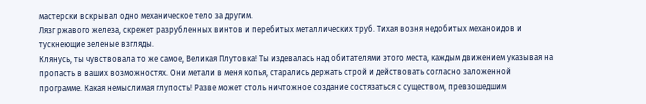мастерски вскрывал одно механическое тело за другим.
Лязг ржавого железа, скрежет разрубленных винтов и перебитых металлических труб. Тихая возня недобитых механоидов и тускнеющие зеленые взгляды.
Клянусь, ты чувствовала то же самое, Великая Плутовка! Ты издевалась над обитателями этого места, каждым движением указывая на пропасть в ваших возможностях. Они метали в меня копья, старались держать строй и действовать согласно заложенной программе. Какая немыслимая глупость! Разве может столь ничтожное создание состязаться с существом, превзошедшим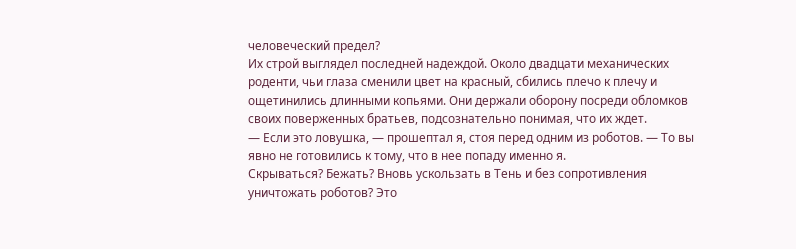человеческий предел?
Их строй выглядел последней надеждой. Около двадцати механических роденти, чьи глаза сменили цвет на красный, сбились плечо к плечу и ощетинились длинными копьями. Они держали оборону посреди обломков своих поверженных братьев, подсознательно понимая, что их ждет.
— Если это ловушка, — прошептал я, стоя перед одним из роботов. — То вы явно не готовились к тому, что в нее попаду именно я.
Скрываться? Бежать? Вновь ускользать в Тень и без сопротивления уничтожать роботов? Это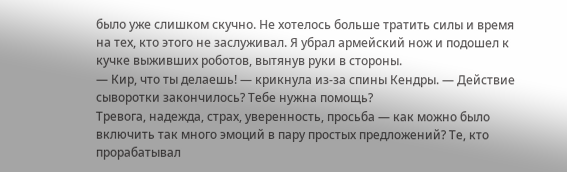было уже слишком скучно. Не хотелось больше тратить силы и время на тех, кто этого не заслуживал. Я убрал армейский нож и подошел к кучке выживших роботов, вытянув руки в стороны.
— Кир, что ты делаешь! — крикнула из-за спины Кендры. — Действие сыворотки закончилось? Тебе нужна помощь?
Тревога, надежда, страх, уверенность, просьба — как можно было включить так много эмоций в пару простых предложений? Те, кто прорабатывал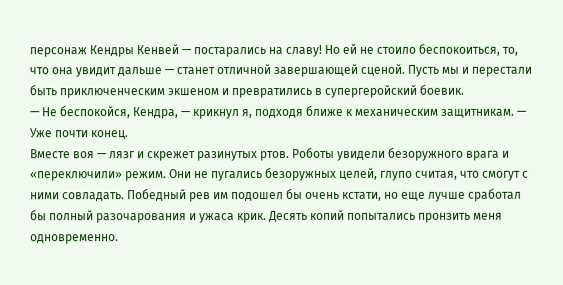персонаж Кендры Кенвей — постарались на славу! Но ей не стоило беспокоиться, то, что она увидит дальше — станет отличной завершающей сценой. Пусть мы и перестали быть приключенческим экшеном и превратились в супергеройский боевик.
— Не беспокойся, Кендра, — крикнул я, подходя ближе к механическим защитникам. — Уже почти конец.
Вместе воя — лязг и скрежет разинутых ртов. Роботы увидели безоружного врага и «переключили» режим. Они не пугались безоружных целей, глупо считая, что смогут с ними совладать. Победный рев им подошел бы очень кстати, но еще лучше сработал бы полный разочарования и ужаса крик. Десять копий попытались пронзить меня одновременно.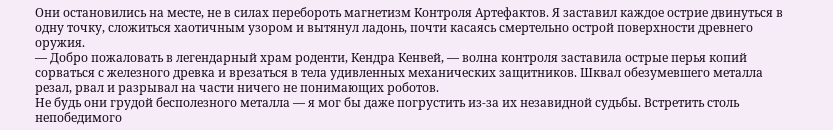Они остановились на месте, не в силах перебороть магнетизм Контроля Артефактов. Я заставил каждое острие двинуться в одну точку, сложиться хаотичным узором и вытянул ладонь, почти касаясь смертельно острой поверхности древнего оружия.
— Добро пожаловать в легендарный храм роденти, Кендра Кенвей, — волна контроля заставила острые перья копий сорваться с железного древка и врезаться в тела удивленных механических защитников. Шквал обезумевшего металла резал, рвал и разрывал на части ничего не понимающих роботов.
Не будь они грудой бесполезного металла — я мог бы даже погрустить из-за их незавидной судьбы. Встретить столь непобедимого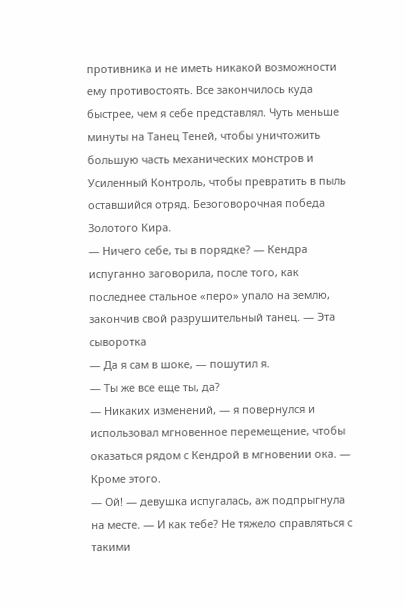противника и не иметь никакой возможности ему противостоять. Все закончилось куда быстрее, чем я себе представлял. Чуть меньше минуты на Танец Теней, чтобы уничтожить большую часть механических монстров и Усиленный Контроль, чтобы превратить в пыль оставшийся отряд. Безоговорочная победа Золотого Кира.
— Ничего себе, ты в порядке? — Кендра испуганно заговорила, после того, как последнее стальное «перо» упало на землю, закончив свой разрушительный танец. — Эта сыворотка
— Да я сам в шоке, — пошутил я.
— Ты же все еще ты, да?
— Никаких изменений, — я повернулся и использовал мгновенное перемещение, чтобы оказаться рядом с Кендрой в мгновении ока. — Кроме этого.
— Ой! — девушка испугалась, аж подпрыгнула на месте. — И как тебе? Не тяжело справляться с такими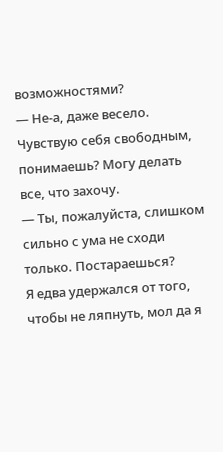возможностями?
— Не-а, даже весело. Чувствую себя свободным, понимаешь? Могу делать все, что захочу.
— Ты, пожалуйста, слишком сильно с ума не сходи только. Постараешься?
Я едва удержался от того, чтобы не ляпнуть, мол да я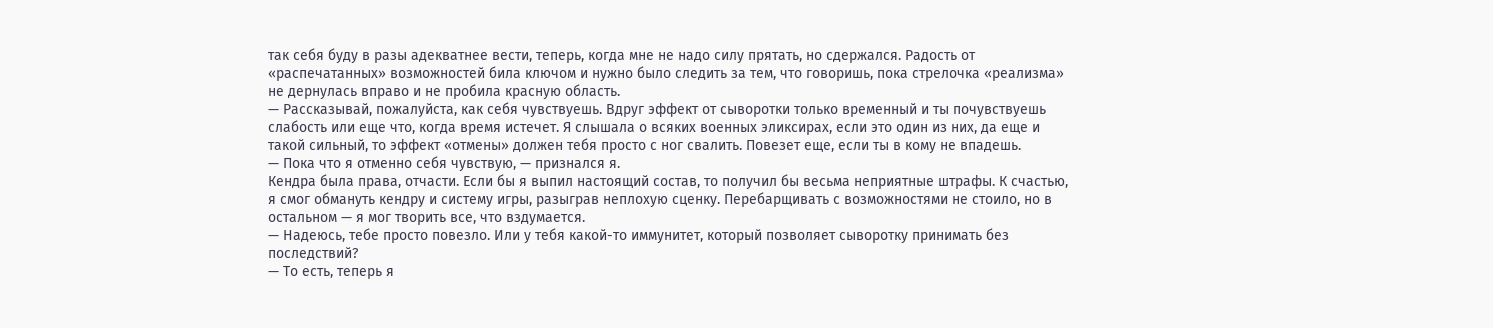так себя буду в разы адекватнее вести, теперь, когда мне не надо силу прятать, но сдержался. Радость от «распечатанных» возможностей била ключом и нужно было следить за тем, что говоришь, пока стрелочка «реализма» не дернулась вправо и не пробила красную область.
— Рассказывай, пожалуйста, как себя чувствуешь. Вдруг эффект от сыворотки только временный и ты почувствуешь слабость или еще что, когда время истечет. Я слышала о всяких военных эликсирах, если это один из них, да еще и такой сильный, то эффект «отмены» должен тебя просто с ног свалить. Повезет еще, если ты в кому не впадешь.
— Пока что я отменно себя чувствую, — признался я.
Кендра была права, отчасти. Если бы я выпил настоящий состав, то получил бы весьма неприятные штрафы. К счастью, я смог обмануть кендру и систему игры, разыграв неплохую сценку. Перебарщивать с возможностями не стоило, но в остальном — я мог творить все, что вздумается.
— Надеюсь, тебе просто повезло. Или у тебя какой-то иммунитет, который позволяет сыворотку принимать без последствий?
— То есть, теперь я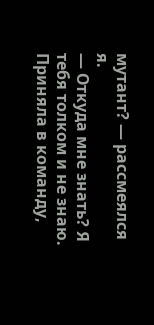мутант? — рассмеялся я.
— Откуда мне знать? Я тебя толком и не знаю. Приняла в команду,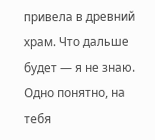привела в древний храм. Что дальше будет — я не знаю. Одно понятно, на тебя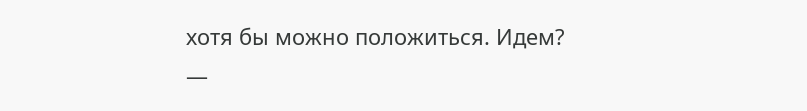хотя бы можно положиться. Идем?
—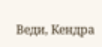Веди, Кендра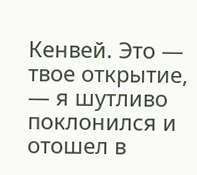Кенвей. Это — твое открытие, — я шутливо поклонился и отошел в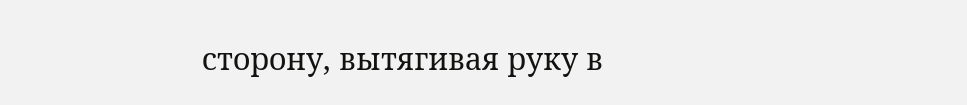сторону, вытягивая руку в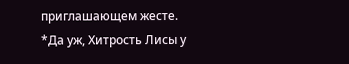приглашающем жесте.
*Да уж, Хитрость Лисы у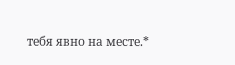тебя явно на месте.*